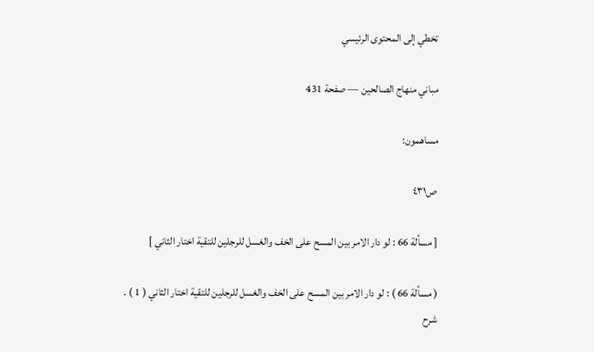تخطي إلى المحتوى الرئيسي

مباني منهاج الصالحين — صفحة 431

مساهمون:

ص٤٣١

[ مسألة 66 : لو دار الامر بين المسح على الخف والغسل للرجلين للتقية اختار الثاني ]

( مسألة 66 ) : لو دار الامر بين المسح على الخف والغسل للرجلين للتقية اختار الثاني ( 1 ) .
شرح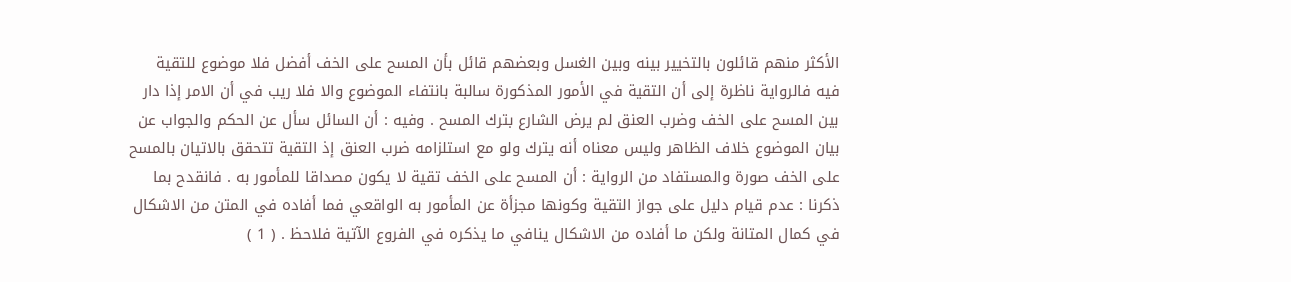الأكثر منهم قائلون بالتخيير بينه وبين الغسل وبعضهم قائل بأن المسح على الخف أفضل فلا موضوع للتقية فيه فالرواية ناظرة إلى أن التقية في الأمور المذكورة سالبة بانتفاء الموضوع والا فلا ريب في أن الامر إذا دار بين المسح على الخف وضرب العنق لم يرض الشارع بترك المسح . وفيه : أن السائل سأل عن الحكم والجواب عن بيان الموضوع خلاف الظاهر وليس معناه أنه يترك ولو مع استلزامه ضرب العنق إذ التقية تتحقق بالاتيان بالمسح على الخف صورة والمستفاد من الرواية : أن المسح على الخف تقية لا يكون مصداقا للمأمور به . فانقدح بما ذكرنا : عدم قيام دليل على جواز التقية وكونها مجزأة عن المأمور به الواقعي فما أفاده في المتن من الاشكال في كمال المتانة ولكن ما أفاده من الاشكال ينافي ما يذكره في الفروع الآتية فلاحظ . ( 1 )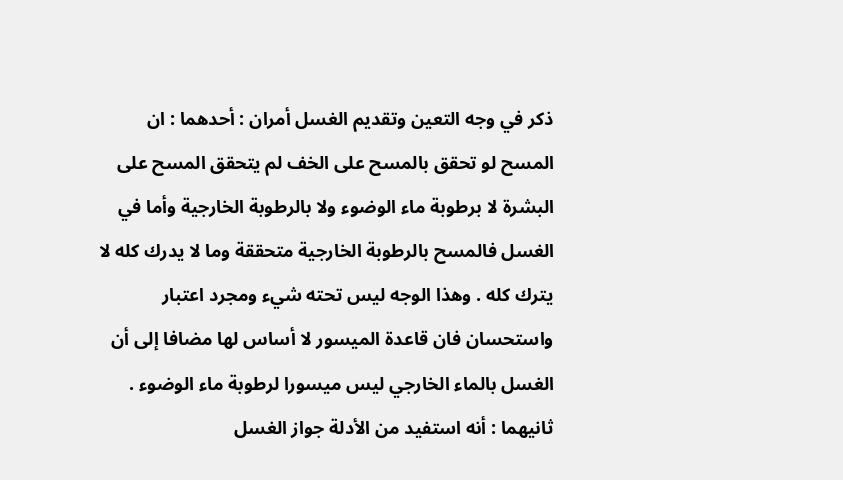ذكر في وجه التعين وتقديم الغسل أمران : أحدهما : ان المسح لو تحقق بالمسح على الخف لم يتحقق المسح على البشرة لا برطوبة ماء الوضوء ولا بالرطوبة الخارجية وأما في الغسل فالمسح بالرطوبة الخارجية متحققة وما لا يدرك كله لا يترك كله . وهذا الوجه ليس تحته شيء ومجرد اعتبار واستحسان فان قاعدة الميسور لا أساس لها مضافا إلى أن الغسل بالماء الخارجي ليس ميسورا لرطوبة ماء الوضوء . ثانيهما : أنه استفيد من الأدلة جواز الغسل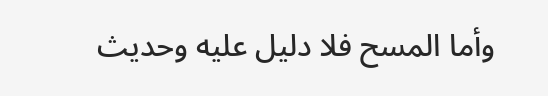وأما المسح فلا دليل عليه وحديث